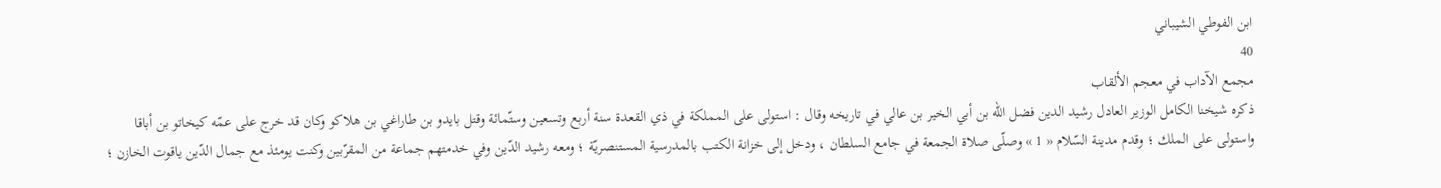ابن الفوطي الشيباني
40
مجمع الآداب في معجم الألقاب
ذكره شيخنا الكامل الوزير العادل رشيد الدين فضل اللّه بن أبي الخير بن عالي في تاريخه وقال : استولى على المملكة في ذي القعدة سنة أربع وتسعين وستّمائة وقتل بايدو بن طاراغي بن هلاكو وكان قد خرج على عمّه كيخاتو بن أباقا واستولى على الملك ؛ وقدم مدينة السّلام « 1 » وصلّى صلاة الجمعة في جامع السلطان ، ودخل إلى خزانة الكتب بالمدرسية المستنصريّة ؛ ومعه رشيد الدّين وفي خدمتهم جماعة من المقرّبين وكنت يومئذ مع جمال الدّين ياقوت الخازن ؛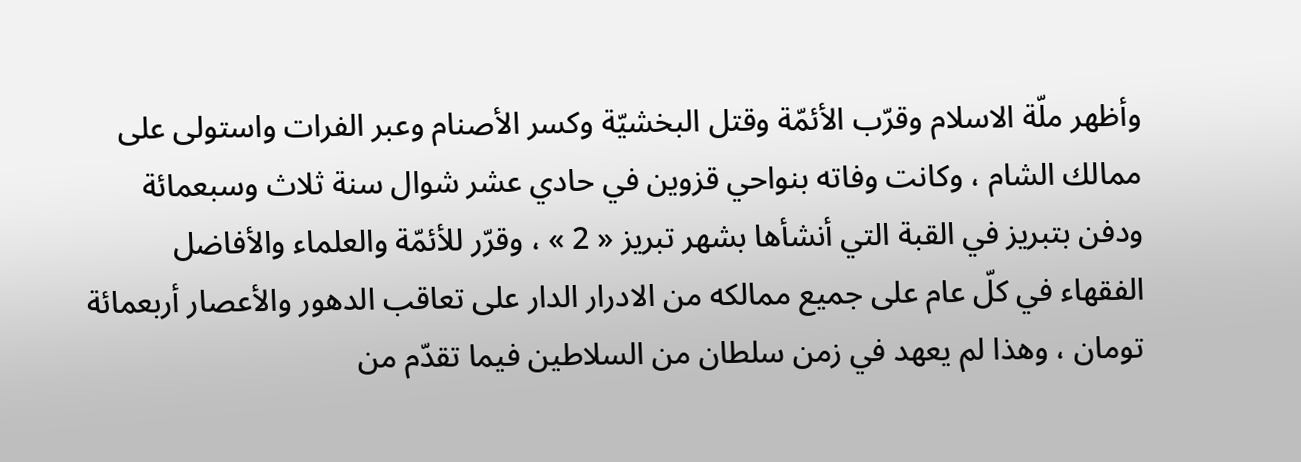وأظهر ملّة الاسلام وقرّب الأئمّة وقتل البخشيّة وكسر الأصنام وعبر الفرات واستولى على ممالك الشام ، وكانت وفاته بنواحي قزوين في حادي عشر شوال سنة ثلاث وسبعمائة ودفن بتبريز في القبة التي أنشأها بشهر تبريز « 2 » ، وقرّر للأئمّة والعلماء والأفاضل الفقهاء في كلّ عام على جميع ممالكه من الادرار الدار على تعاقب الدهور والأعصار أربعمائة تومان ، وهذا لم يعهد في زمن سلطان من السلاطين فيما تقدّم من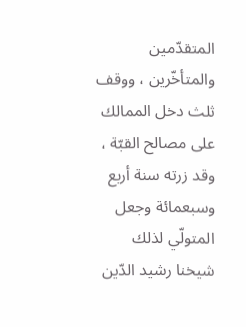المتقدّمين والمتأخّرين ، ووقف ثلث دخل الممالك على مصالح القبّة ، وقد زرته سنة أربع وسبعمائة وجعل المتولّي لذلك شيخنا رشيد الدّين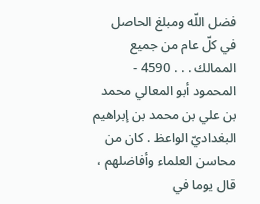فضل اللّه ومبلغ الحاصل في كلّ عام من جميع الممالك . . . 4590 - المحمود أبو المعالي محمد بن علي بن محمد بن إبراهيم البغداديّ الواعظ . كان من محاسن العلماء وأفاضلهم ، قال يوما في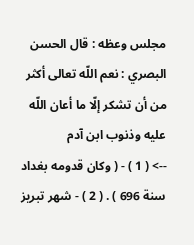مجلس وعظه : قال الحسن البصري : نعم اللّه تعالى أكثر من أن تشكر إلّا ما أعان اللّه عليه وذنوب ابن آدم
--> ( 1 ) - ( وكان قدومه بغداد سنة 696 ) . ( 2 ) - شهر تبريز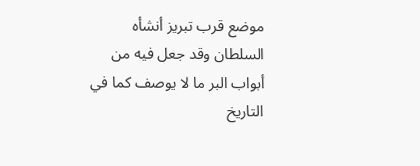موضع قرب تبريز أنشأه السلطان وقد جعل فيه من أبواب البر ما لا يوصف كما في التاريخ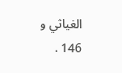الغياثي و 146 .